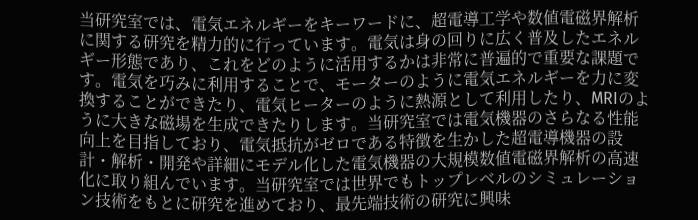当研究室では、電気エネルギーをキーワードに、超電導工学や数値電磁界解析に関する研究を精力的に行っています。電気は身の回りに広く普及したエネルギー形態であり、これをどのように活用するかは非常に普遍的で重要な課題です。電気を巧みに利用することで、モーターのように電気エネルギーを力に変換することができたり、電気ヒーターのように熱源として利用したり、MRIのように大きな磁場を生成できたりします。当研究室では電気機器のさらなる性能向上を目指しており、電気抵抗がゼロである特徴を生かした超電導機器の設計・解析・開発や詳細にモデル化した電気機器の大規模数値電磁界解析の高速化に取り組んでいます。当研究室では世界でもトップレベルのシミュレーション技術をもとに研究を進めており、最先端技術の研究に興味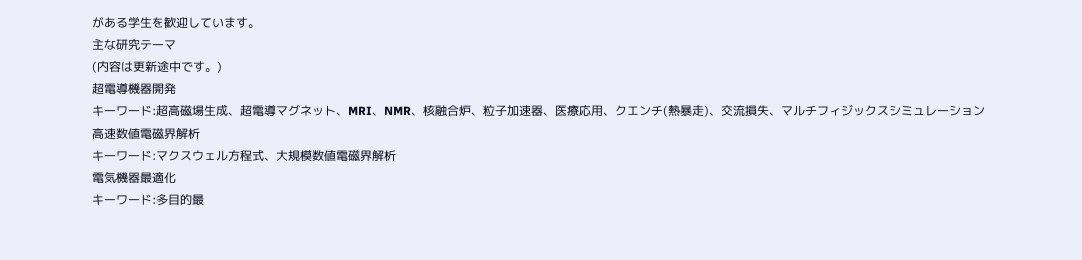がある学生を歓迎しています。
主な研究テーマ
(内容は更新途中です。)
超電導機器開発
キーワード:超高磁場生成、超電導マグネット、MRI、NMR、核融合炉、粒子加速器、医療応用、クエンチ(熱暴走)、交流損失、マルチフィジックスシミュレーション
高速数値電磁界解析
キーワード:マクスウェル方程式、大規模数値電磁界解析
電気機器最適化
キーワード:多目的最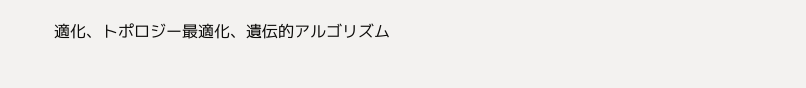適化、トポロジー最適化、遺伝的アルゴリズム